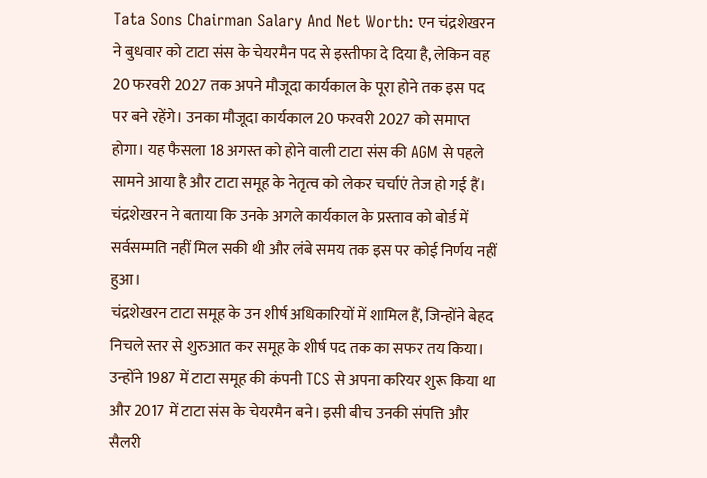Tata Sons Chairman Salary And Net Worth: एन चंद्रशेखरन ने बुधवार को टाटा संस के चेयरमैन पद से इस्तीफा दे दिया है, लेकिन वह 20 फरवरी 2027 तक अपने मौजूदा कार्यकाल के पूरा होने तक इस पद पर बने रहेंगे। उनका मौजूदा कार्यकाल 20 फरवरी 2027 को समाप्त होगा। यह फैसला 18 अगस्त को होने वाली टाटा संस की AGM से पहले सामने आया है और टाटा समूह के नेतृत्व को लेकर चर्चाएं तेज हो गई हैं। चंद्रशेखरन ने बताया कि उनके अगले कार्यकाल के प्रस्ताव को बोर्ड में सर्वसम्मति नहीं मिल सकी थी और लंबे समय तक इस पर कोई निर्णय नहीं हुआ।
चंद्रशेखरन टाटा समूह के उन शीर्ष अधिकारियों में शामिल हैं, जिन्होंने बेहद निचले स्तर से शुरुआत कर समूह के शीर्ष पद तक का सफर तय किया। उन्होंने 1987 में टाटा समूह की कंपनी TCS से अपना करियर शुरू किया था और 2017 में टाटा संस के चेयरमैन बने। इसी बीच उनकी संपत्ति और सैलरी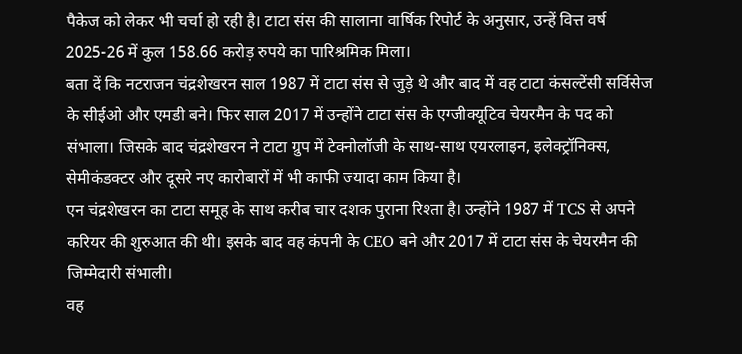पैकेज को लेकर भी चर्चा हो रही है। टाटा संस की सालाना वार्षिक रिपोर्ट के अनुसार, उन्हें वित्त वर्ष 2025-26 में कुल 158.66 करोड़ रुपये का पारिश्रमिक मिला।
बता दें कि नटराजन चंद्रशेखरन साल 1987 में टाटा संस से जुड़े थे और बाद में वह टाटा कंसल्टेंसी सर्विसेज के सीईओ और एमडी बने। फिर साल 2017 में उन्होंने टाटा संस के एग्जीक्यूटिव चेयरमैन के पद को संभाला। जिसके बाद चंद्रशेखरन ने टाटा ग्रुप में टेक्नोलॉजी के साथ-साथ एयरलाइन, इलेक्ट्रॉनिक्स, सेमीकंडक्टर और दूसरे नए कारोबारों में भी काफी ज्यादा काम किया है।
एन चंद्रशेखरन का टाटा समूह के साथ करीब चार दशक पुराना रिश्ता है। उन्होंने 1987 में TCS से अपने करियर की शुरुआत की थी। इसके बाद वह कंपनी के CEO बने और 2017 में टाटा संस के चेयरमैन की जिम्मेदारी संभाली।
वह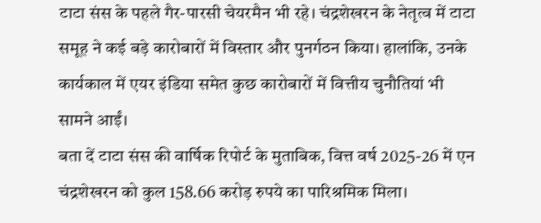टाटा संस के पहले गैर-पारसी चेयरमैन भी रहे। चंद्रशेखरन के नेतृत्व में टाटा समूह ने कई बड़े कारोबारों में विस्तार और पुनर्गठन किया। हालांकि, उनके कार्यकाल में एयर इंडिया समेत कुछ कारोबारों में वित्तीय चुनौतियां भी सामने आईं।
बता दें टाटा संस की वार्षिक रिपोर्ट के मुताबिक, वित्त वर्ष 2025-26 में एन चंद्रशेखरन को कुल 158.66 करोड़ रुपये का पारिश्रमिक मिला।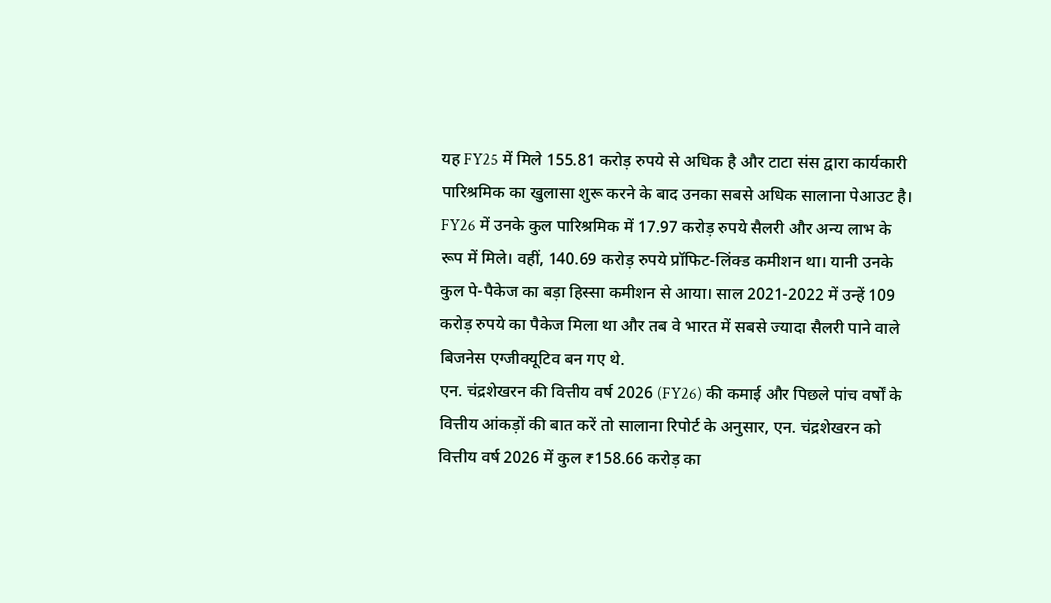यह FY25 में मिले 155.81 करोड़ रुपये से अधिक है और टाटा संस द्वारा कार्यकारी पारिश्रमिक का खुलासा शुरू करने के बाद उनका सबसे अधिक सालाना पेआउट है।
FY26 में उनके कुल पारिश्रमिक में 17.97 करोड़ रुपये सैलरी और अन्य लाभ के रूप में मिले। वहीं, 140.69 करोड़ रुपये प्रॉफिट-लिंक्ड कमीशन था। यानी उनके कुल पे-पैकेज का बड़ा हिस्सा कमीशन से आया। साल 2021-2022 में उन्हें 109 करोड़ रुपये का पैकेज मिला था और तब वे भारत में सबसे ज्यादा सैलरी पाने वाले बिजनेस एग्जीक्यूटिव बन गए थे.
एन. चंद्रशेखरन की वित्तीय वर्ष 2026 (FY26) की कमाई और पिछले पांच वर्षों के वित्तीय आंकड़ों की बात करें तो सालाना रिपोर्ट के अनुसार, एन. चंद्रशेखरन को वित्तीय वर्ष 2026 में कुल ₹158.66 करोड़ का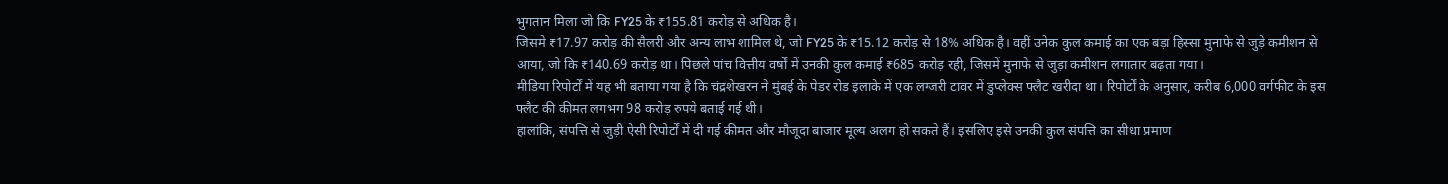भुगतान मिला जो कि FY25 के ₹155.81 करोड़ से अधिक है।
जिसमे ₹17.97 करोड़ की सैलरी और अन्य लाभ शामिल थे, जो FY25 के ₹15.12 करोड़ से 18% अधिक है। वहीं उनेक कुल कमाई का एक बड़ा हिस्सा मुनाफे से जुड़े कमीशन से आया, जो कि ₹140.69 करोड़ था। पिछले पांच वित्तीय वर्षों में उनकी कुल कमाई ₹685 करोड़ रही, जिसमें मुनाफे से जुड़ा कमीशन लगातार बढ़ता गया।
मीडिया रिपोर्टों में यह भी बताया गया है कि चंद्रशेखरन ने मुंबई के पेडर रोड इलाके में एक लग्जरी टावर में डुप्लेक्स फ्लैट खरीदा था। रिपोर्टों के अनुसार, करीब 6,000 वर्गफीट के इस फ्लैट की कीमत लगभग 98 करोड़ रुपये बताई गई थी।
हालांकि, संपत्ति से जुड़ी ऐसी रिपोर्टों में दी गई कीमत और मौजूदा बाजार मूल्य अलग हो सकते हैं। इसलिए इसे उनकी कुल संपत्ति का सीधा प्रमाण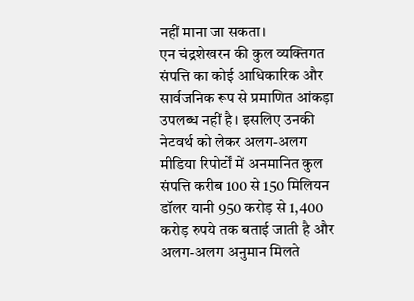नहीं माना जा सकता।
एन चंद्रशेखरन की कुल व्यक्तिगत संपत्ति का कोई आधिकारिक और सार्वजनिक रूप से प्रमाणित आंकड़ा उपलब्ध नहीं है। इसलिए उनकी नेटवर्थ को लेकर अलग-अलग मीडिया रिपोर्टों में अनमानित कुल संपत्ति करीब 100 से 150 मिलियन डॉलर यानी 950 करोड़ से 1,400 करोड़ रुपये तक बताई जाती है और अलग-अलग अनुमान मिलते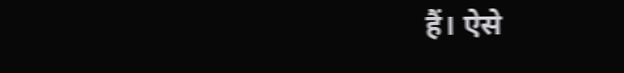हैं। ऐसे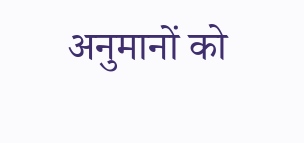अनुमानों को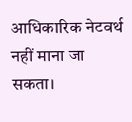आधिकारिक नेटवर्थ नहीं माना जा सकता।